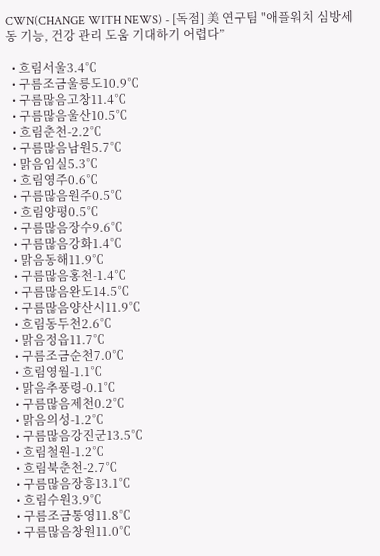CWN(CHANGE WITH NEWS) - [독점] 美 연구팀 "애플워치 심방세동 기능, 건강 관리 도움 기대하기 어렵다”

  • 흐림서울3.4℃
  • 구름조금울릉도10.9℃
  • 구름많음고창11.4℃
  • 구름많음울산10.5℃
  • 흐림춘천-2.2℃
  • 구름많음남원5.7℃
  • 맑음임실5.3℃
  • 흐림영주0.6℃
  • 구름많음원주0.5℃
  • 흐림양평0.5℃
  • 구름많음장수9.6℃
  • 구름많음강화1.4℃
  • 맑음동해11.9℃
  • 구름많음홍천-1.4℃
  • 구름많음완도14.5℃
  • 구름많음양산시11.9℃
  • 흐림동두천2.6℃
  • 맑음정읍11.7℃
  • 구름조금순천7.0℃
  • 흐림영월-1.1℃
  • 맑음추풍령-0.1℃
  • 구름많음제천0.2℃
  • 맑음의성-1.2℃
  • 구름많음강진군13.5℃
  • 흐림철원-1.2℃
  • 흐림북춘천-2.7℃
  • 구름많음장흥13.1℃
  • 흐림수원3.9℃
  • 구름조금통영11.8℃
  • 구름많음창원11.0℃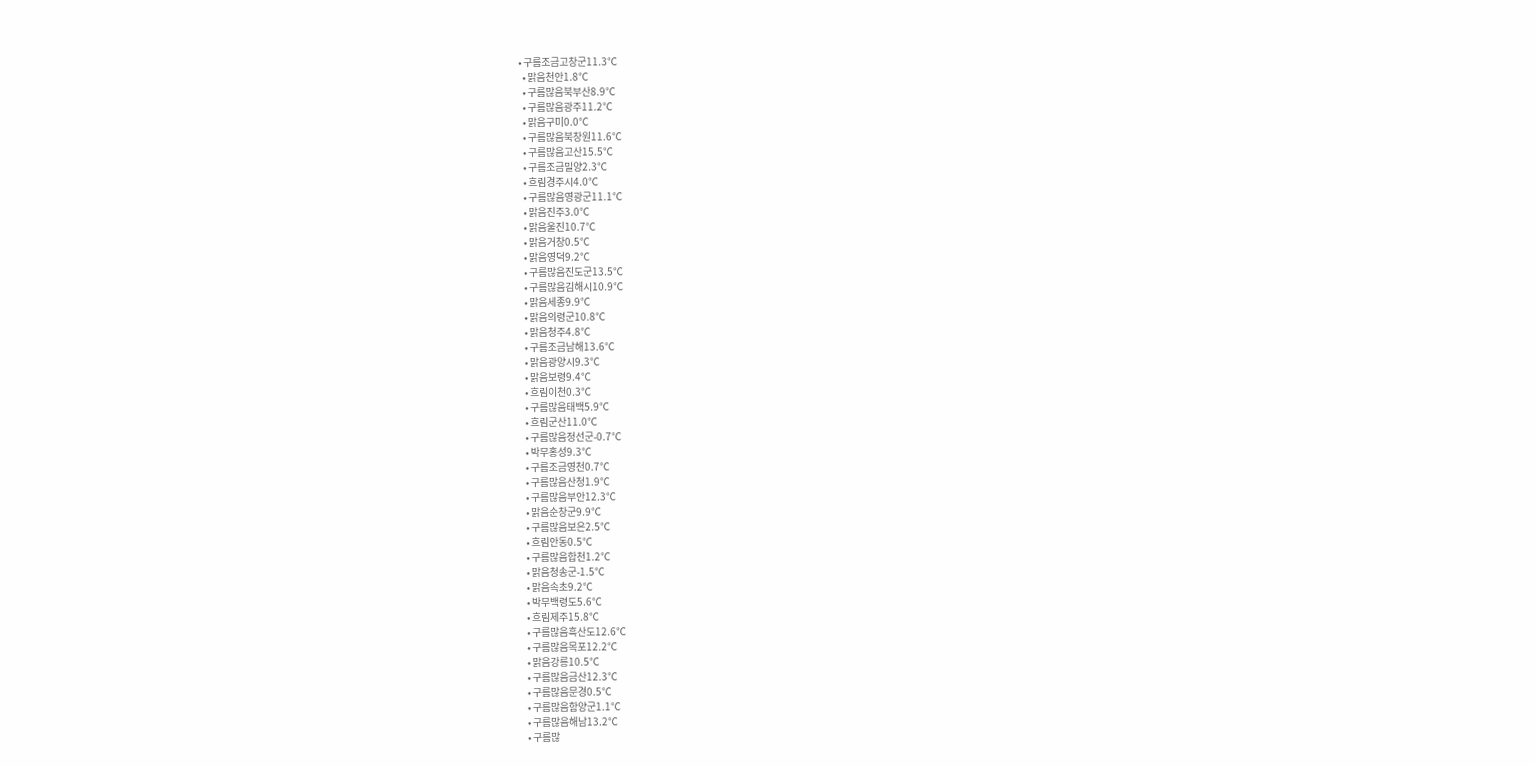• 구름조금고창군11.3℃
  • 맑음천안1.8℃
  • 구름많음북부산8.9℃
  • 구름많음광주11.2℃
  • 맑음구미0.0℃
  • 구름많음북창원11.6℃
  • 구름많음고산15.5℃
  • 구름조금밀양2.3℃
  • 흐림경주시4.0℃
  • 구름많음영광군11.1℃
  • 맑음진주3.0℃
  • 맑음울진10.7℃
  • 맑음거창0.5℃
  • 맑음영덕9.2℃
  • 구름많음진도군13.5℃
  • 구름많음김해시10.9℃
  • 맑음세종9.9℃
  • 맑음의령군10.8℃
  • 맑음청주4.8℃
  • 구름조금남해13.6℃
  • 맑음광양시9.3℃
  • 맑음보령9.4℃
  • 흐림이천0.3℃
  • 구름많음태백5.9℃
  • 흐림군산11.0℃
  • 구름많음정선군-0.7℃
  • 박무홍성9.3℃
  • 구름조금영천0.7℃
  • 구름많음산청1.9℃
  • 구름많음부안12.3℃
  • 맑음순창군9.9℃
  • 구름많음보은2.5℃
  • 흐림안동0.5℃
  • 구름많음합천1.2℃
  • 맑음청송군-1.5℃
  • 맑음속초9.2℃
  • 박무백령도5.6℃
  • 흐림제주15.8℃
  • 구름많음흑산도12.6℃
  • 구름많음목포12.2℃
  • 맑음강릉10.5℃
  • 구름많음금산12.3℃
  • 구름많음문경0.5℃
  • 구름많음함양군1.1℃
  • 구름많음해남13.2℃
  • 구름많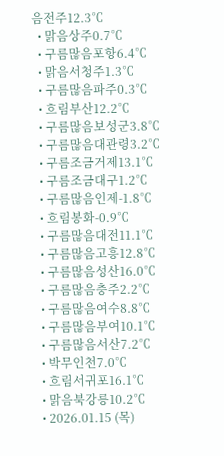음전주12.3℃
  • 맑음상주0.7℃
  • 구름많음포항6.4℃
  • 맑음서청주1.3℃
  • 구름많음파주0.3℃
  • 흐림부산12.2℃
  • 구름많음보성군3.8℃
  • 구름많음대관령3.2℃
  • 구름조금거제13.1℃
  • 구름조금대구1.2℃
  • 구름많음인제-1.8℃
  • 흐림봉화-0.9℃
  • 구름많음대전11.1℃
  • 구름많음고흥12.8℃
  • 구름많음성산16.0℃
  • 구름많음충주2.2℃
  • 구름많음여수8.8℃
  • 구름많음부여10.1℃
  • 구름많음서산7.2℃
  • 박무인천7.0℃
  • 흐림서귀포16.1℃
  • 맑음북강릉10.2℃
  • 2026.01.15 (목)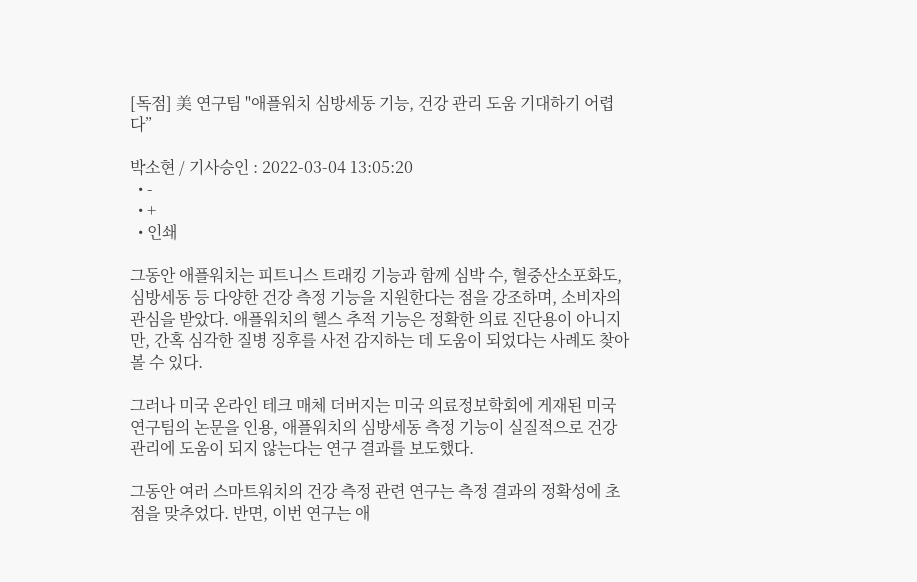[독점] 美 연구팀 "애플워치 심방세동 기능, 건강 관리 도움 기대하기 어렵다”

박소현 / 기사승인 : 2022-03-04 13:05:20
  • -
  • +
  • 인쇄

그동안 애플워치는 피트니스 트래킹 기능과 함께 심박 수, 혈중산소포화도, 심방세동 등 다양한 건강 측정 기능을 지원한다는 점을 강조하며, 소비자의 관심을 받았다. 애플워치의 헬스 추적 기능은 정확한 의료 진단용이 아니지만, 간혹 심각한 질병 징후를 사전 감지하는 데 도움이 되었다는 사례도 찾아볼 수 있다.

그러나 미국 온라인 테크 매체 더버지는 미국 의료정보학회에 게재된 미국 연구팀의 논문을 인용, 애플워치의 심방세동 측정 기능이 실질적으로 건강 관리에 도움이 되지 않는다는 연구 결과를 보도했다.

그동안 여러 스마트워치의 건강 측정 관련 연구는 측정 결과의 정확성에 초점을 맞추었다. 반면, 이번 연구는 애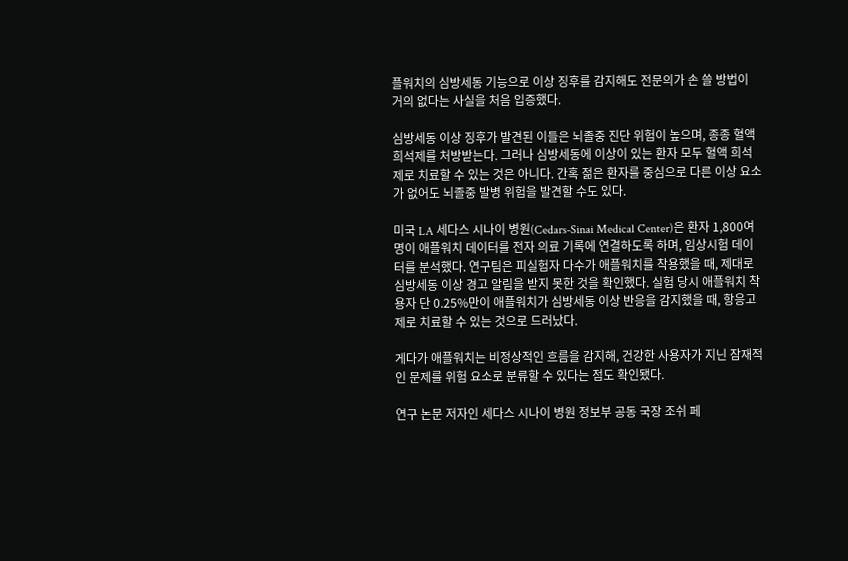플워치의 심방세동 기능으로 이상 징후를 감지해도 전문의가 손 쓸 방법이 거의 없다는 사실을 처음 입증했다.

심방세동 이상 징후가 발견된 이들은 뇌졸중 진단 위험이 높으며, 종종 혈액 희석제를 처방받는다. 그러나 심방세동에 이상이 있는 환자 모두 혈액 희석제로 치료할 수 있는 것은 아니다. 간혹 젊은 환자를 중심으로 다른 이상 요소가 없어도 뇌졸중 발병 위험을 발견할 수도 있다.

미국 LA 세다스 시나이 병원(Cedars-Sinai Medical Center)은 환자 1,800여 명이 애플워치 데이터를 전자 의료 기록에 연결하도록 하며, 임상시험 데이터를 분석했다. 연구팀은 피실험자 다수가 애플워치를 착용했을 때, 제대로 심방세동 이상 경고 알림을 받지 못한 것을 확인했다. 실험 당시 애플워치 착용자 단 0.25%만이 애플워치가 심방세동 이상 반응을 감지했을 때, 항응고제로 치료할 수 있는 것으로 드러났다.

게다가 애플워치는 비정상적인 흐름을 감지해, 건강한 사용자가 지닌 잠재적인 문제를 위험 요소로 분류할 수 있다는 점도 확인됐다.

연구 논문 저자인 세다스 시나이 병원 정보부 공동 국장 조쉬 페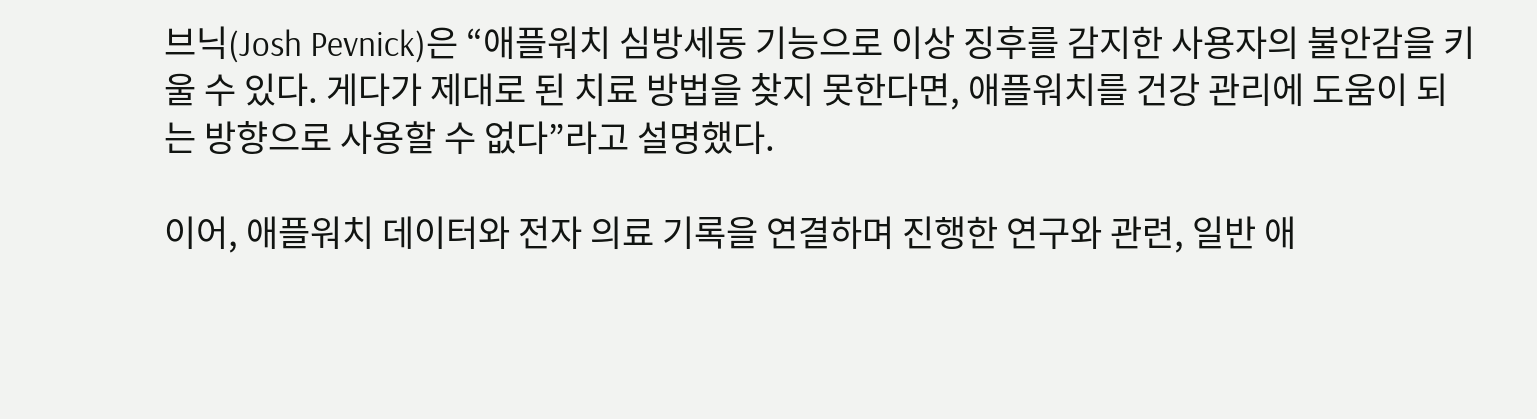브닉(Josh Pevnick)은 “애플워치 심방세동 기능으로 이상 징후를 감지한 사용자의 불안감을 키울 수 있다. 게다가 제대로 된 치료 방법을 찾지 못한다면, 애플워치를 건강 관리에 도움이 되는 방향으로 사용할 수 없다”라고 설명했다.

이어, 애플워치 데이터와 전자 의료 기록을 연결하며 진행한 연구와 관련, 일반 애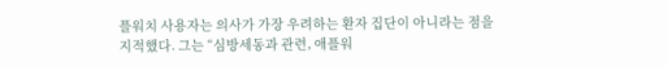플워치 사용자는 의사가 가장 우려하는 환자 집단이 아니라는 점을 지적했다. 그는 “심방세동과 관련, 애플워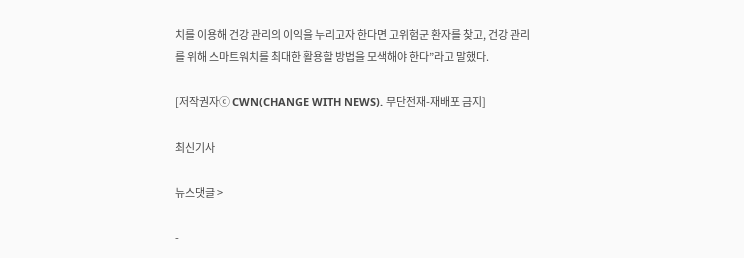치를 이용해 건강 관리의 이익을 누리고자 한다면 고위험군 환자를 찾고, 건강 관리를 위해 스마트워치를 최대한 활용할 방법을 모색해야 한다”라고 말했다.

[저작권자ⓒ CWN(CHANGE WITH NEWS). 무단전재-재배포 금지]

최신기사

뉴스댓글 >

-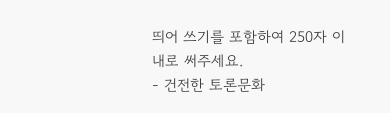띄어 쓰기를 포함하여 250자 이내로 써주세요.
- 건전한 토론문화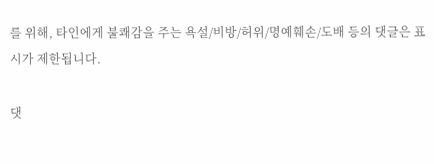를 위해, 타인에게 불쾌감을 주는 욕설/비방/허위/명예훼손/도배 등의 댓글은 표시가 제한됩니다.

댓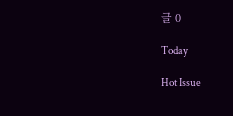글 0

Today

Hot Issue